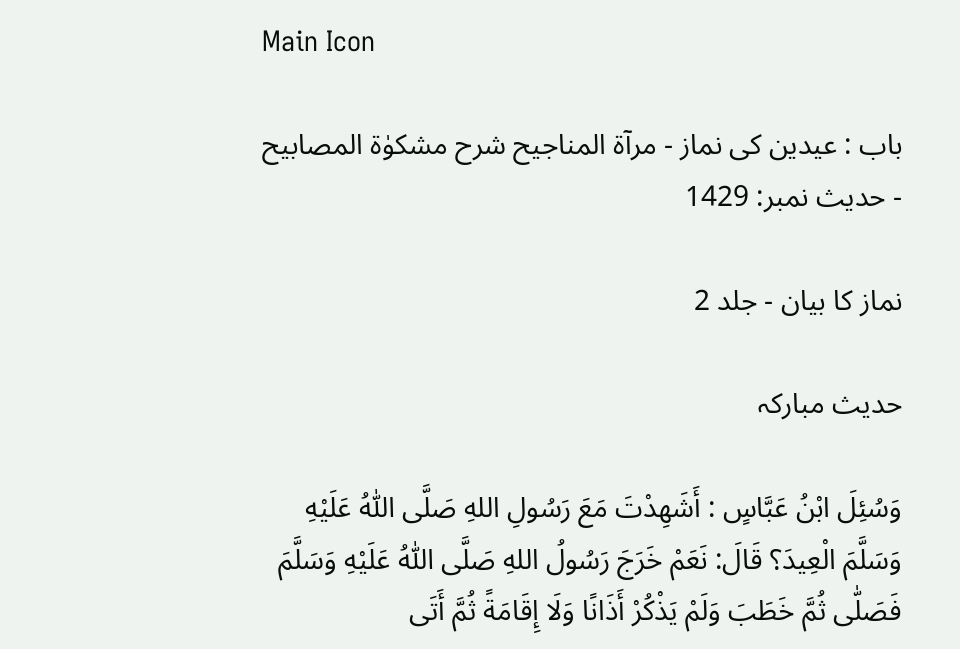Main Icon

باب : عیدین کی نماز - مرآۃ المناجیح شرح مشکوٰۃ المصابیح - حدیث نمبر: 1429

نماز کا بیان - جلد 2

حدیث مبارکہ

وَسُئِلَ ابْنُ عَبَّاسٍ : أَشَهِدْتَ مَعَ رَسُولِ اللهِ صَلَّى اللّٰهُ عَلَيْهِ وَسَلَّمَ الْعِيدَ؟ قَالَ: نَعَمْ خَرَجَ رَسُولُ اللهِ صَلَّى اللّٰهُ عَلَيْهِ وَسَلَّمَ فَصَلّٰى ثُمَّ خَطَبَ وَلَمْ يَذْكُرْ أَذَانًا وَلَا إِقَامَةً ثُمَّ أَتَى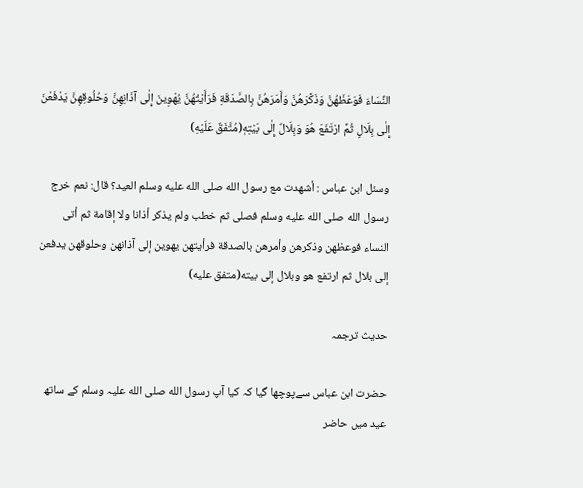النِّسَاءَ فَوَعَظَهُنَّ وَذَكَّرَهُنَّ وَأَمَرَهُنَّ بِالصَّدَقَةِ فَرَأَيْتُهُنَّ يُهْوِينَ إِلٰى آذَانِهِنَّ وَحُلُوقِهِنَّ يَدْفَعْنَ إِلٰى بِلَالٍ ثُمَّ ارْتَفَعَ هُوَ وَبِلَالٌ إِلٰى بَيْتِهٖ(مُتَّفَقٌ عَلَيْهِ)

وسئل ابن عباس : أشهدت مع رسول الله صلى الله عليه وسلم العيد؟ قال: نعم خرج رسول الله صلى الله عليه وسلم فصلى ثم خطب ولم يذكر أذانا ولا إقامة ثم أتى النساء فوعظهن وذكرهن وأمرهن بالصدقة فرأيتهن يهوين إلى آذانهن وحلوقهن يدفعن إلى بلال ثم ارتفع هو وبلال إلى بيته(متفق عليه)

حدیث ترجمہ

حضرت ابن عباس سےپوچھا گیا کہ کیا آپ رسول الله صلی الله علیہ وسلم کے ساتھ عید میں حاضر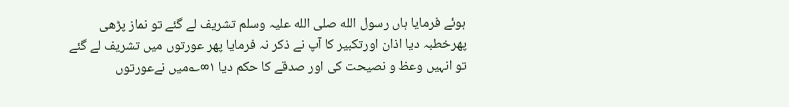ہوئے فرمایا ہاں رسول الله صلی الله علیہ وسلم تشریف لے گئے تو نماز پڑھی پھرخطبہ دیا اذان اورتکبیر کا آپ نے ذکر نہ فرمایا پھر عورتوں میں تشریف لے گئے تو انہیں وعظ و نصیحت کی اور صدقے کا حکم دیا ۱∞؎میں نےعورتوں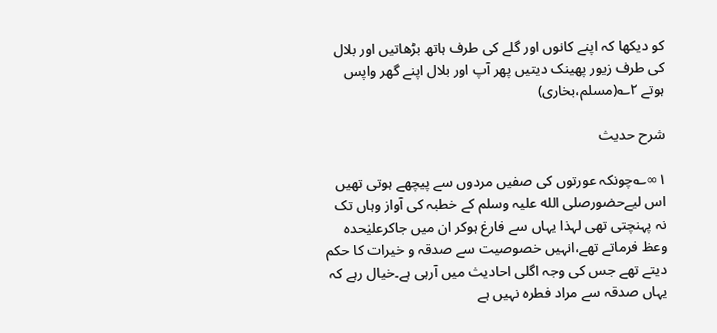کو دیکھا کہ اپنے کانوں اور گلے کی طرف ہاتھ بڑھاتیں اور بلال کی طرف زیور پھینک دیتیں پھر آپ اور بلال اپنے گھر واپس ہوتے ۲؎(مسلم،بخاری)

شرح حدیث

۱∞؎چونکہ عورتوں کی صفیں مردوں سے پیچھے ہوتی تھیں اس لیےحضورصلی الله علیہ وسلم کے خطبہ کی آواز وہاں تک نہ پہنچتی تھی لہذا یہاں سے فارغ ہوکر ان میں جاکرعلیٰحدہ وعظ فرماتے تھے،انہیں خصوصیت سے صدقہ و خیرات کا حکم دیتے تھے جس کی وجہ اگلی احادیث میں آرہی ہے۔خیال رہے کہ یہاں صدقہ سے مراد فطرہ نہیں ہے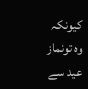کیونکہ وہ تونماز عید سے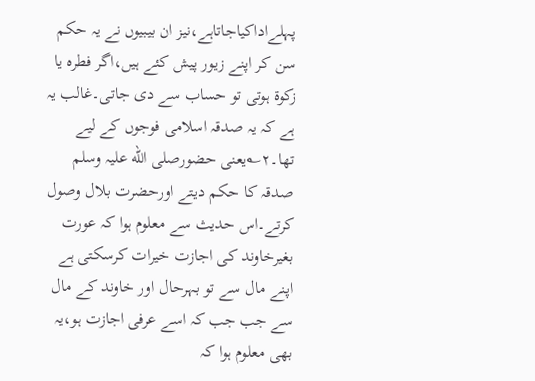پہلےاداکیاجاتاہے،نیز ان بیبیوں نے یہ حکم سن کر اپنے زیور پیش کئے ہیں،اگر فطرہ یا زکوۃ ہوتی تو حساب سے دی جاتی۔غالب یہ ہے کہ یہ صدقہ اسلامی فوجوں کے لیے تھا۔۲؎یعنی حضورصلی الله علیہ وسلم صدقہ کا حکم دیتے اورحضرت بلال وصول کرتے۔اس حدیث سے معلوم ہوا کہ عورت بغیرخاوند کی اجازت خیرات کرسکتی ہے اپنے مال سے تو بہرحال اور خاوند کے مال سے جب جب کہ اسے عرفی اجازت ہو،یہ بھی معلوم ہوا کہ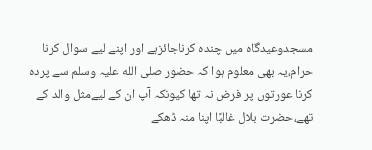مسجدوعیدگاہ میں چندہ کرناجائزہے اور اپنے لیے سوال کرنا حرام،یہ بھی معلوم ہوا کہ حضور صلی الله علیہ وسلم سے پردہ کرنا عورتوں پر فرض نہ تھا کیونکہ آپ ان کے لیےمثل والد کے تھے،حضرت بلال غالبًا اپنا منہ ڈھکے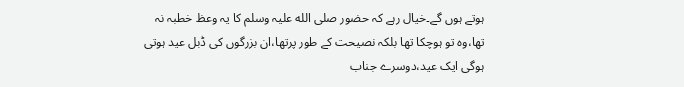ہوتے ہوں گے۔خیال رہے کہ حضور صلی الله علیہ وسلم کا یہ وعظ خطبہ نہ تھا،وہ تو ہوچکا تھا بلکہ نصیحت کے طور پرتھا،ان بزرگوں کی ڈبل عید ہوتی ہوگی ایک عید،دوسرے جناب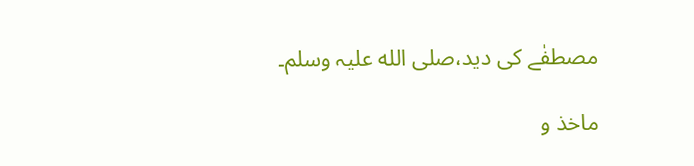مصطفٰے کی دید،صلی الله علیہ وسلم۔

ماخذ و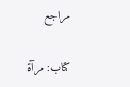مراجع

کتاب: مرآۃ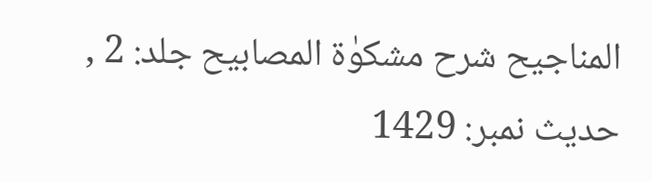المناجیح شرح مشکوٰۃ المصابیح جلد: 2 , حدیث نمبر: 1429